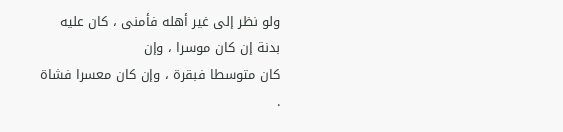ولو نظر إلى غير أهله فأمنى ، كان عليه بدنة إن كان موسرا ، وإن
كان متوسطا فبقرة ، وإن كان معسرا فشاة .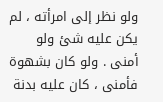ولو نظر إلى امرأته ، لم يكن عليه شئ ولو أمنى . ولو كان بشهوة
فأمنى ، كان عليه بدنة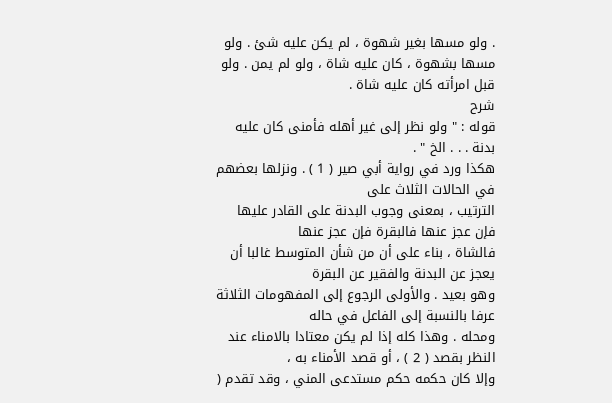. ولو مسها بغير شهوة ، لم يكن عليه شئ . ولو
مسها بشهوة ، كان عليه شاة ، ولو لم يمن . ولو قبل امرأته كان عليه شاة .
شرح
قوله : " ولو نظر إلى غير أهله فأمنى كان عليه بدنة . . . الخ " .
هكذا ورد في رواية أبي صير ( 1 ) . ونزلها بعضهم في الحالات الثلاث على
الترتيب ، بمعنى وجوب البدنة على القادر عليها فإن عجز عنها فالبقرة فإن عجز عنها
فالشاة ، بناء على أن من شأن المتوسط غالبا أن يعجز عن البدنة والفقير عن البقرة
وهو بعيد . والأولى الرجوع إلى المفهومات الثلاثة عرفا بالنسبة إلى الفاعل في حاله
ومحله . وهذا كله إذا لم يكن معتادا بالامناء عند النظر بقصد ( 2 ) ، أو قصد الأمناء به ،
وإلا كان حكمه حكم مستدعى المني ، وقد تقدم (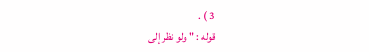3 ) .
قوله : " ولو نظر إلى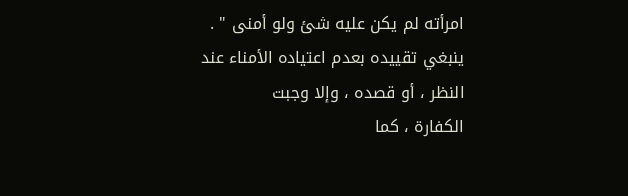امرأته لم يكن عليه شئ ولو أمنى " .
ينبغي تقييده بعدم اعتياده الأمناء عند النظر ، أو قصده ، وإلا وجبت
الكفارة ، كما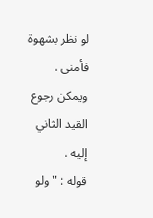لو نظر بشهوة فأمنى . ويمكن رجوع القيد الثاني إليه .
قوله : " ولو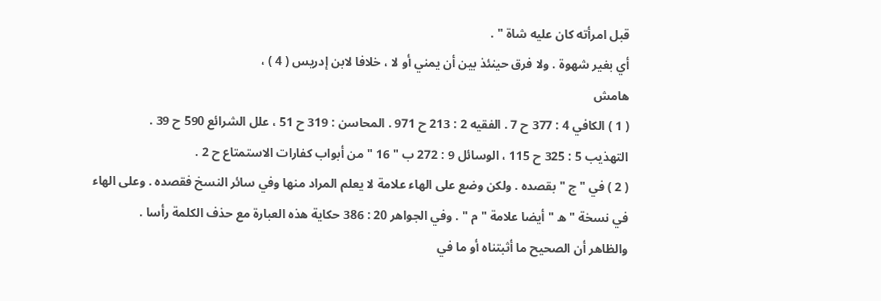قبل امرأته كان عليه شاة " .
أي بغير شهوة . ولا فرق حينئذ بين أن يمني أو لا ، خلافا لابن إدريس ( 4 ) ،
هامش
( 1 ) الكافي 4 : 377 ح 7 . الفقيه 2 : 213 ح 971 . المحاسن : 319 ح 51 ، علل الشرائع 590 ح 39 .
التهذيب 5 : 325 ح 115 ، الوسائل 9 : 272 ب " 16 " من أبواب كفارات الاستمتاع ح 2 .
( 2 ) في " ج " بقصده . ولكن وضع على الهاء علامة لا يعلم المراد منها وفي سائر النسخ فقصده . وعلى الهاء
في نسخة " ه " أيضا علامة " م " . وفي الجواهر 20 : 386 حكاية هذه العبارة مع حذف الكلمة رأسا .
والظاهر أن الصحيح ما أثبتناه أو ما في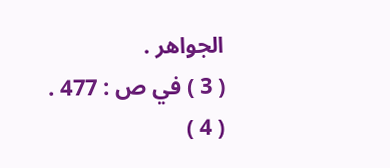الجواهر .
( 3 ) في ص : 477 .
( 4 )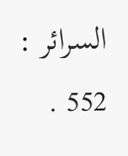السرائر : 552 .